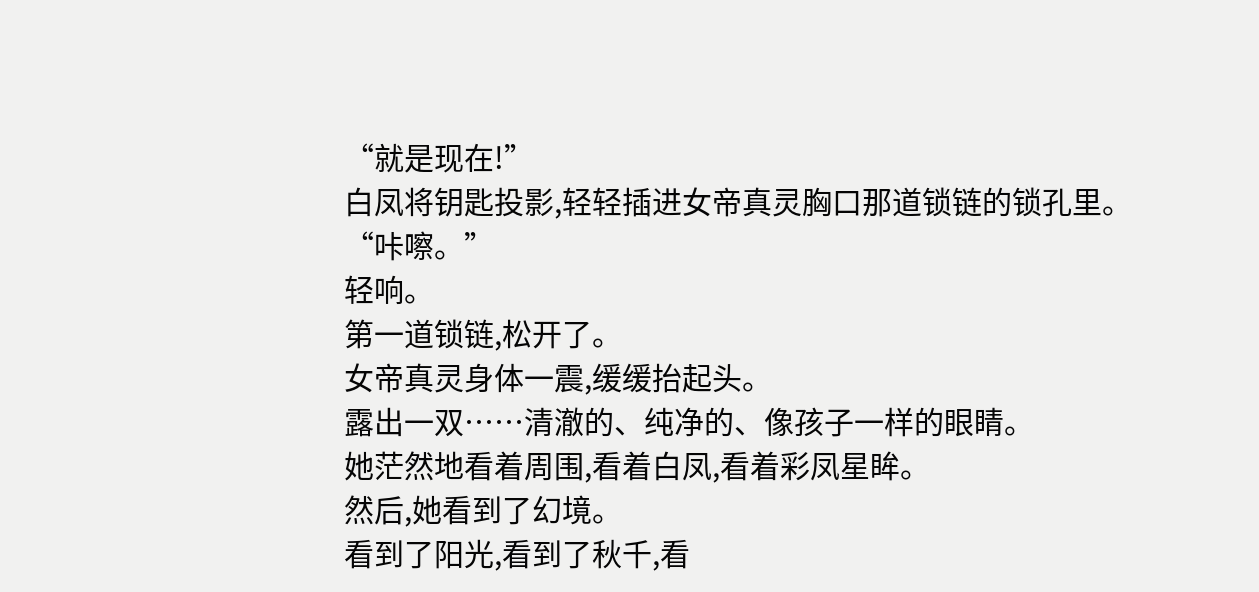“就是现在!”
白凤将钥匙投影,轻轻插进女帝真灵胸口那道锁链的锁孔里。
“咔嚓。”
轻响。
第一道锁链,松开了。
女帝真灵身体一震,缓缓抬起头。
露出一双……清澈的、纯净的、像孩子一样的眼睛。
她茫然地看着周围,看着白凤,看着彩凤星眸。
然后,她看到了幻境。
看到了阳光,看到了秋千,看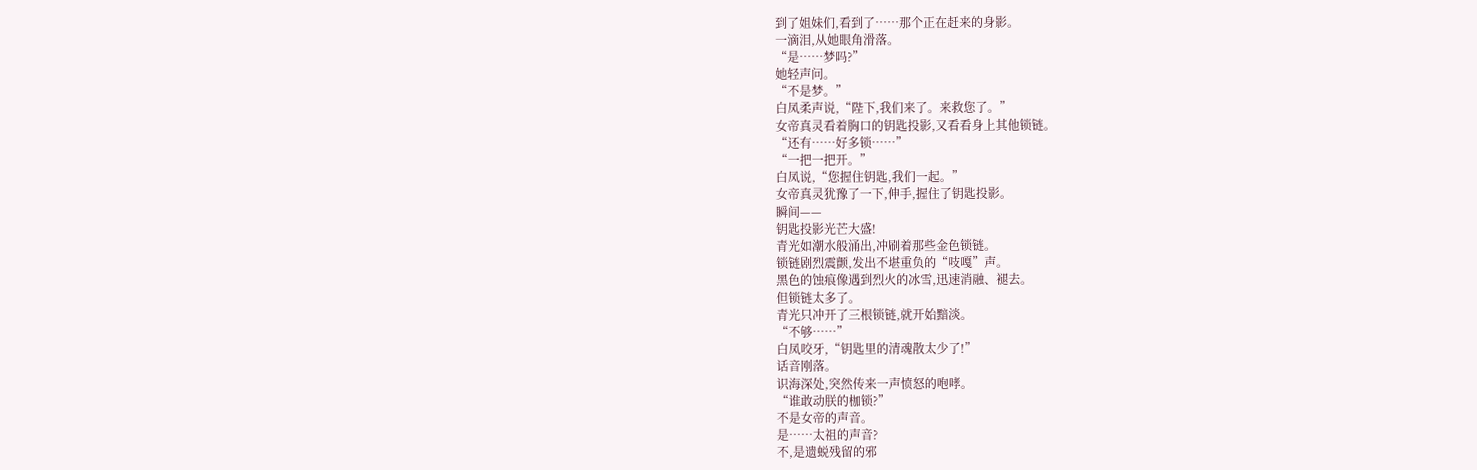到了姐妹们,看到了……那个正在赶来的身影。
一滴泪,从她眼角滑落。
“是……梦吗?”
她轻声问。
“不是梦。”
白凤柔声说,“陛下,我们来了。来救您了。”
女帝真灵看着胸口的钥匙投影,又看看身上其他锁链。
“还有……好多锁……”
“一把一把开。”
白凤说,“您握住钥匙,我们一起。”
女帝真灵犹豫了一下,伸手,握住了钥匙投影。
瞬间——
钥匙投影光芒大盛!
青光如潮水般涌出,冲刷着那些金色锁链。
锁链剧烈震颤,发出不堪重负的“吱嘎”声。
黑色的蚀痕像遇到烈火的冰雪,迅速消融、褪去。
但锁链太多了。
青光只冲开了三根锁链,就开始黯淡。
“不够……”
白凤咬牙,“钥匙里的清魂散太少了!”
话音刚落。
识海深处,突然传来一声愤怒的咆哮。
“谁敢动朕的枷锁?”
不是女帝的声音。
是……太祖的声音?
不,是遗蜕残留的邪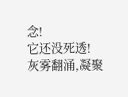念!
它还没死透!
灰雾翻涌,凝聚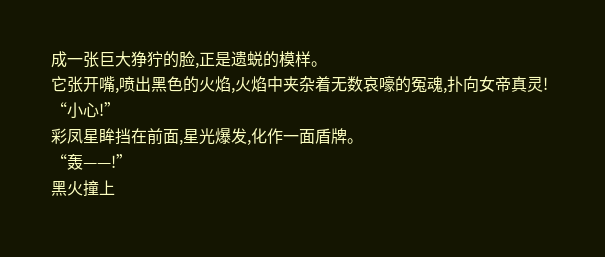成一张巨大狰狞的脸,正是遗蜕的模样。
它张开嘴,喷出黑色的火焰,火焰中夹杂着无数哀嚎的冤魂,扑向女帝真灵!
“小心!”
彩凤星眸挡在前面,星光爆发,化作一面盾牌。
“轰——!”
黑火撞上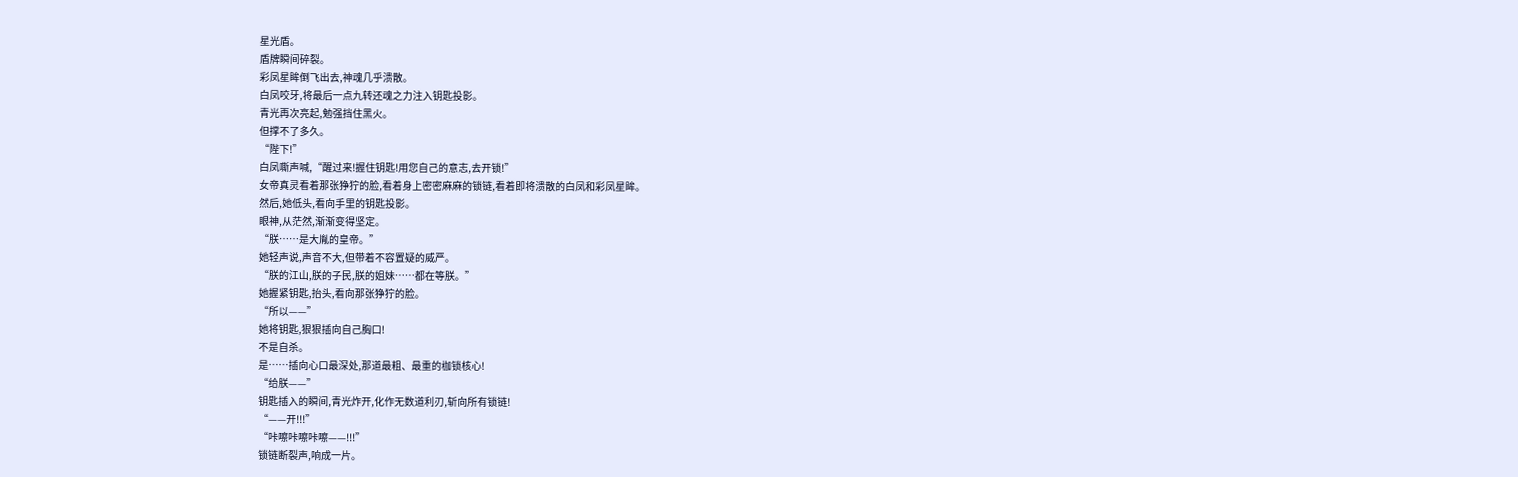星光盾。
盾牌瞬间碎裂。
彩凤星眸倒飞出去,神魂几乎溃散。
白凤咬牙,将最后一点九转还魂之力注入钥匙投影。
青光再次亮起,勉强挡住黑火。
但撑不了多久。
“陛下!”
白凤嘶声喊,“醒过来!握住钥匙!用您自己的意志,去开锁!”
女帝真灵看着那张狰狞的脸,看着身上密密麻麻的锁链,看着即将溃散的白凤和彩凤星眸。
然后,她低头,看向手里的钥匙投影。
眼神,从茫然,渐渐变得坚定。
“朕……是大胤的皇帝。”
她轻声说,声音不大,但带着不容置疑的威严。
“朕的江山,朕的子民,朕的姐妹……都在等朕。”
她握紧钥匙,抬头,看向那张狰狞的脸。
“所以——”
她将钥匙,狠狠插向自己胸口!
不是自杀。
是……插向心口最深处,那道最粗、最重的枷锁核心!
“给朕——”
钥匙插入的瞬间,青光炸开,化作无数道利刃,斩向所有锁链!
“——开!!!”
“咔嚓咔嚓咔嚓——!!!”
锁链断裂声,响成一片。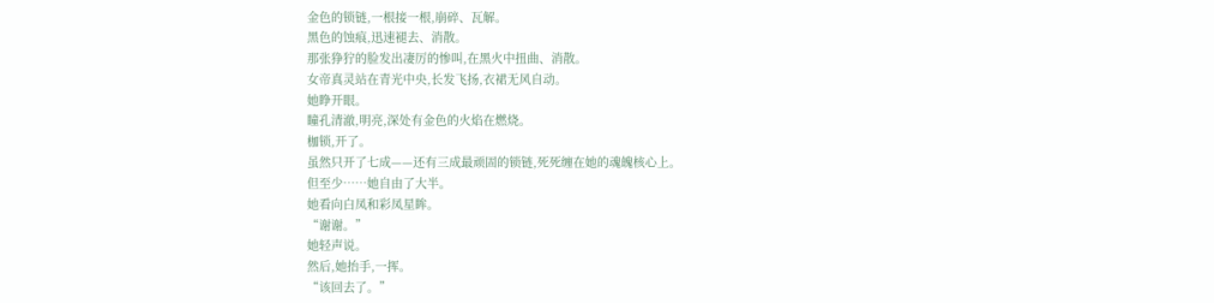金色的锁链,一根接一根,崩碎、瓦解。
黑色的蚀痕,迅速褪去、消散。
那张狰狞的脸发出凄厉的惨叫,在黑火中扭曲、消散。
女帝真灵站在青光中央,长发飞扬,衣裙无风自动。
她睁开眼。
瞳孔清澈,明亮,深处有金色的火焰在燃烧。
枷锁,开了。
虽然只开了七成——还有三成最顽固的锁链,死死缠在她的魂魄核心上。
但至少……她自由了大半。
她看向白凤和彩凤星眸。
“谢谢。”
她轻声说。
然后,她抬手,一挥。
“该回去了。”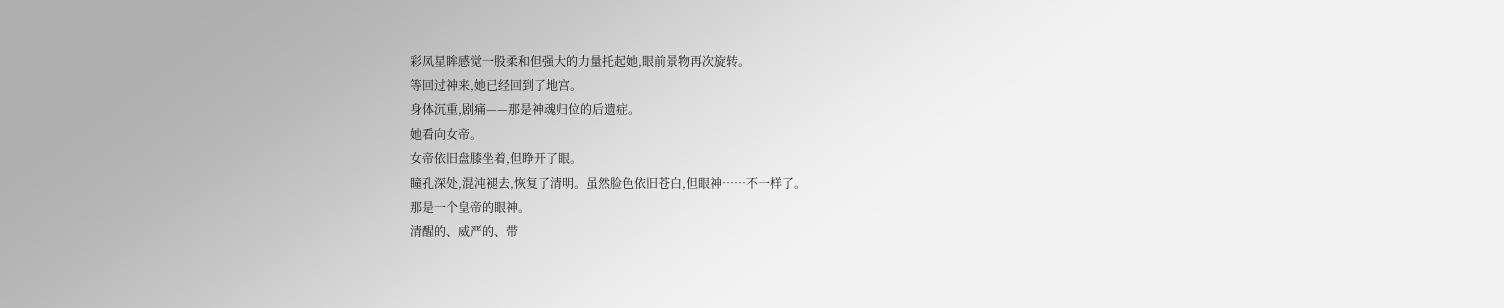彩凤星眸感觉一股柔和但强大的力量托起她,眼前景物再次旋转。
等回过神来,她已经回到了地宫。
身体沉重,剧痛——那是神魂归位的后遗症。
她看向女帝。
女帝依旧盘膝坐着,但睁开了眼。
瞳孔深处,混沌褪去,恢复了清明。虽然脸色依旧苍白,但眼神……不一样了。
那是一个皇帝的眼神。
清醒的、威严的、带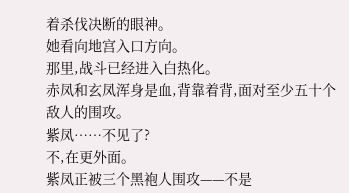着杀伐决断的眼神。
她看向地宫入口方向。
那里,战斗已经进入白热化。
赤凤和玄凤浑身是血,背靠着背,面对至少五十个敌人的围攻。
紫凤……不见了?
不,在更外面。
紫凤正被三个黑袍人围攻——不是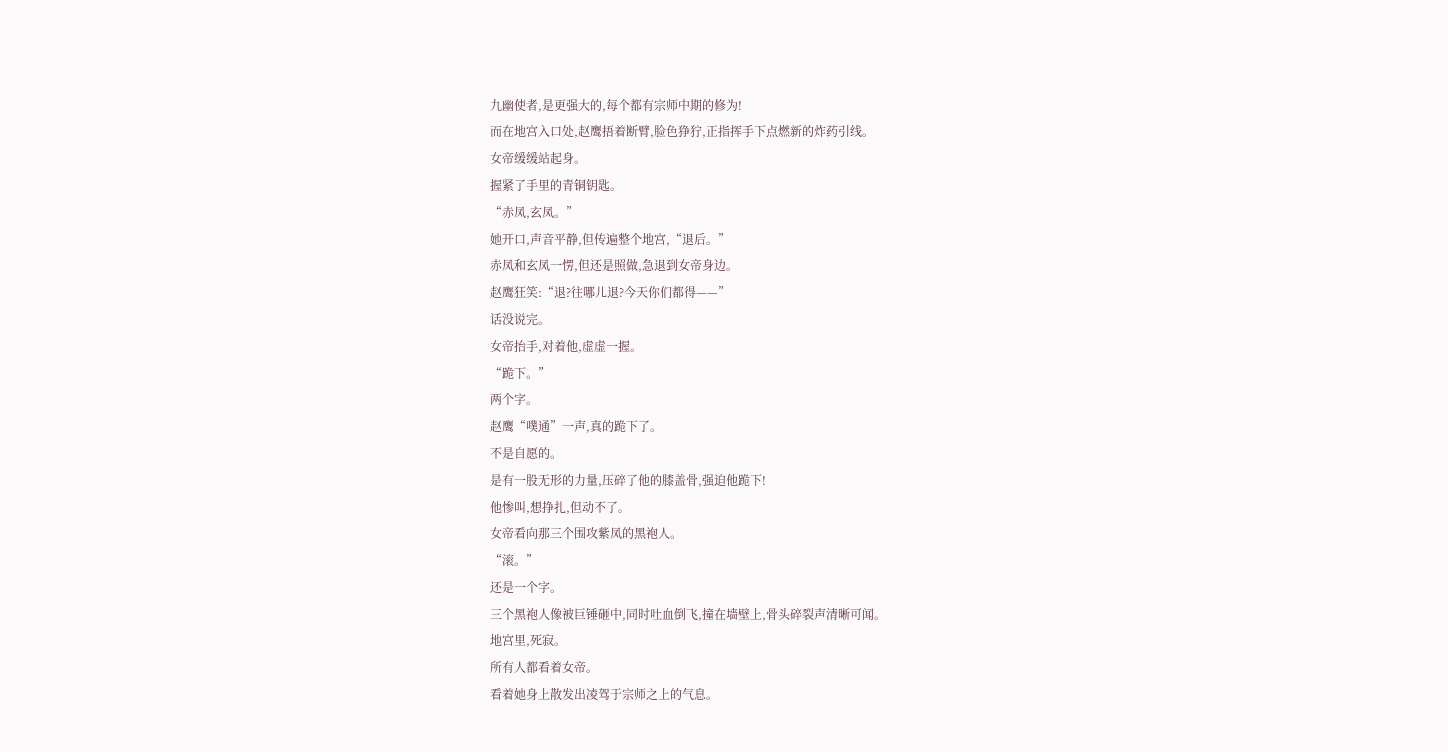九幽使者,是更强大的,每个都有宗师中期的修为!
而在地宫入口处,赵鹰捂着断臂,脸色狰狞,正指挥手下点燃新的炸药引线。
女帝缓缓站起身。
握紧了手里的青铜钥匙。
“赤凤,玄凤。”
她开口,声音平静,但传遍整个地宫,“退后。”
赤凤和玄凤一愣,但还是照做,急退到女帝身边。
赵鹰狂笑:“退?往哪儿退?今天你们都得——”
话没说完。
女帝抬手,对着他,虚虚一握。
“跪下。”
两个字。
赵鹰“噗通”一声,真的跪下了。
不是自愿的。
是有一股无形的力量,压碎了他的膝盖骨,强迫他跪下!
他惨叫,想挣扎,但动不了。
女帝看向那三个围攻紫凤的黑袍人。
“滚。”
还是一个字。
三个黑袍人像被巨锤砸中,同时吐血倒飞,撞在墙壁上,骨头碎裂声清晰可闻。
地宫里,死寂。
所有人都看着女帝。
看着她身上散发出凌驾于宗师之上的气息。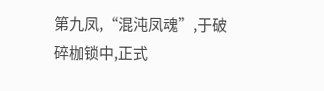第九凤,“混沌凤魂”,于破碎枷锁中,正式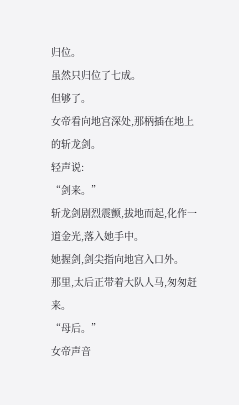归位。
虽然只归位了七成。
但够了。
女帝看向地宫深处,那柄插在地上的斩龙剑。
轻声说:
“剑来。”
斩龙剑剧烈震颤,拔地而起,化作一道金光,落入她手中。
她握剑,剑尖指向地宫入口外。
那里,太后正带着大队人马,匆匆赶来。
“母后。”
女帝声音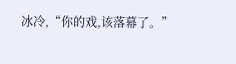冰冷,“你的戏,该落幕了。”